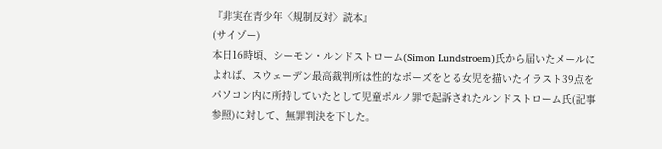『非実在青少年〈規制反対〉読本』
(サイゾー)
本日16時頃、シーモン・ルンドストローム(Simon Lundstroem)氏から届いたメールによれば、スウェーデン最高裁判所は性的なポーズをとる女児を描いたイラスト39点をパソコン内に所持していたとして児童ポルノ罪で起訴されたルンドストローム氏(記事参照)に対して、無罪判決を下した。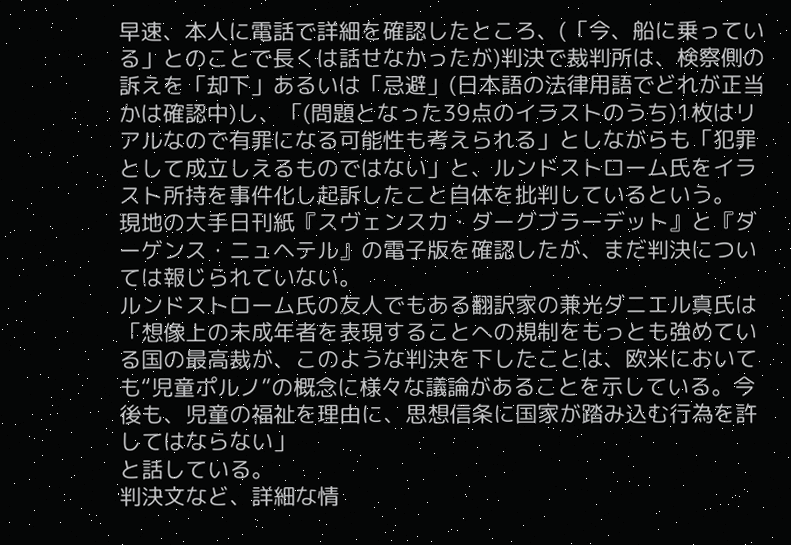早速、本人に電話で詳細を確認したところ、(「今、船に乗っている」とのことで長くは話せなかったが)判決で裁判所は、検察側の訴えを「却下」あるいは「忌避」(日本語の法律用語でどれが正当かは確認中)し、「(問題となった39点のイラストのうち)1枚はリアルなので有罪になる可能性も考えられる」としながらも「犯罪として成立しえるものではない」と、ルンドストローム氏をイラスト所持を事件化し起訴したこと自体を批判しているという。
現地の大手日刊紙『スヴェンスカ・ダーグブラーデット』と『ダーゲンス・ニュヘテル』の電子版を確認したが、まだ判決については報じられていない。
ルンドストローム氏の友人でもある翻訳家の兼光ダニエル真氏は
「想像上の未成年者を表現することへの規制をもっとも強めている国の最高裁が、このような判決を下したことは、欧米においても“児童ポルノ”の概念に様々な議論があることを示している。今後も、児童の福祉を理由に、思想信条に国家が踏み込む行為を許してはならない」
と話している。
判決文など、詳細な情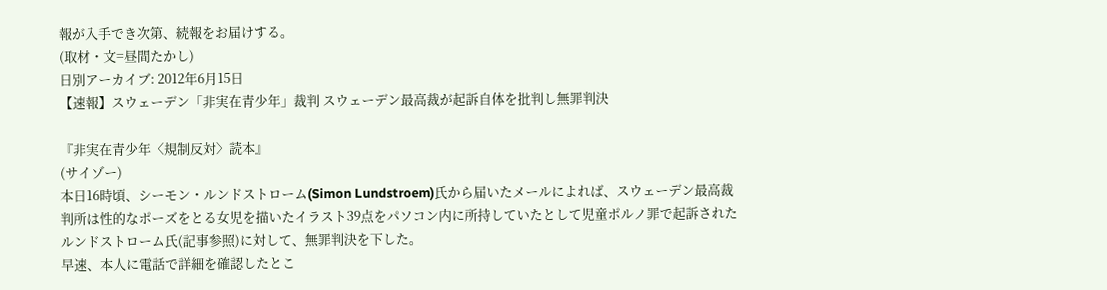報が入手でき次第、続報をお届けする。
(取材・文=昼間たかし)
日別アーカイブ: 2012年6月15日
【速報】スウェーデン「非実在青少年」裁判 スウェーデン最高裁が起訴自体を批判し無罪判決

『非実在青少年〈規制反対〉読本』
(サイゾー)
本日16時頃、シーモン・ルンドストローム(Simon Lundstroem)氏から届いたメールによれば、スウェーデン最高裁判所は性的なポーズをとる女児を描いたイラスト39点をパソコン内に所持していたとして児童ポルノ罪で起訴されたルンドストローム氏(記事参照)に対して、無罪判決を下した。
早速、本人に電話で詳細を確認したとこ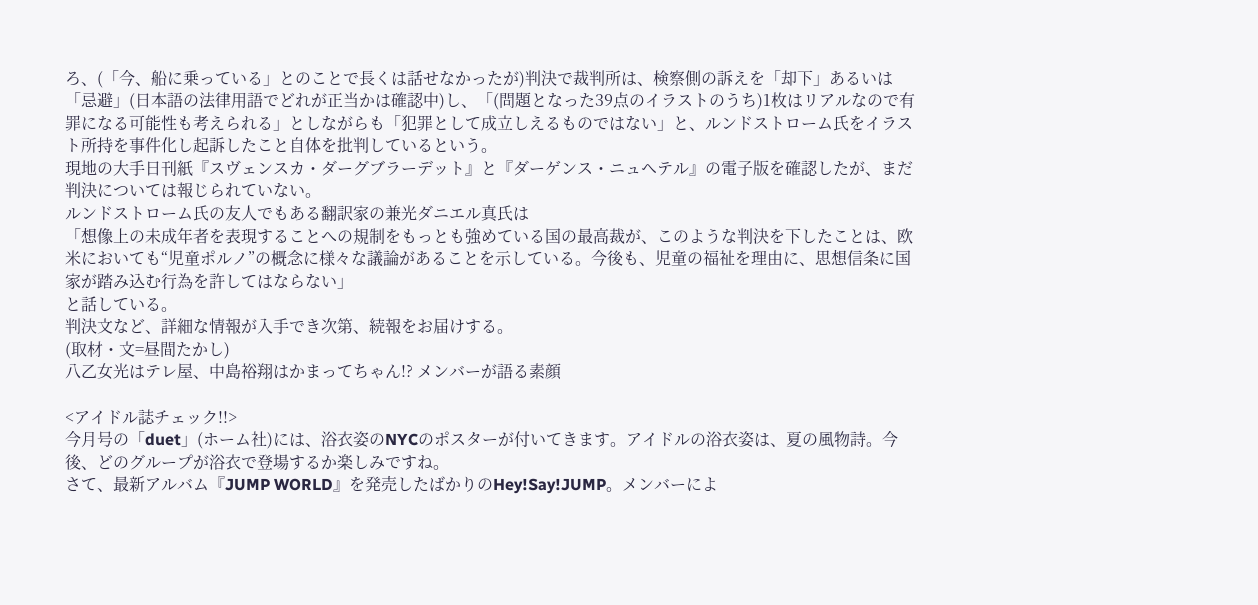ろ、(「今、船に乗っている」とのことで長くは話せなかったが)判決で裁判所は、検察側の訴えを「却下」あるいは「忌避」(日本語の法律用語でどれが正当かは確認中)し、「(問題となった39点のイラストのうち)1枚はリアルなので有罪になる可能性も考えられる」としながらも「犯罪として成立しえるものではない」と、ルンドストローム氏をイラスト所持を事件化し起訴したこと自体を批判しているという。
現地の大手日刊紙『スヴェンスカ・ダーグブラーデット』と『ダーゲンス・ニュヘテル』の電子版を確認したが、まだ判決については報じられていない。
ルンドストローム氏の友人でもある翻訳家の兼光ダニエル真氏は
「想像上の未成年者を表現することへの規制をもっとも強めている国の最高裁が、このような判決を下したことは、欧米においても“児童ポルノ”の概念に様々な議論があることを示している。今後も、児童の福祉を理由に、思想信条に国家が踏み込む行為を許してはならない」
と話している。
判決文など、詳細な情報が入手でき次第、続報をお届けする。
(取材・文=昼間たかし)
八乙女光はテレ屋、中島裕翔はかまってちゃん!? メンバーが語る素顔

<アイドル誌チェック!!>
今月号の「duet」(ホーム社)には、浴衣姿のNYCのポスターが付いてきます。アイドルの浴衣姿は、夏の風物詩。今後、どのグループが浴衣で登場するか楽しみですね。
さて、最新アルバム『JUMP WORLD』を発売したばかりのHey!Say!JUMP。メンバーによ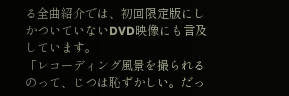る全曲紹介では、初回限定版にしかついていないDVD映像にも言及しています。
「レコーディング風景を撮られるのって、じつは恥ずかしい。だっ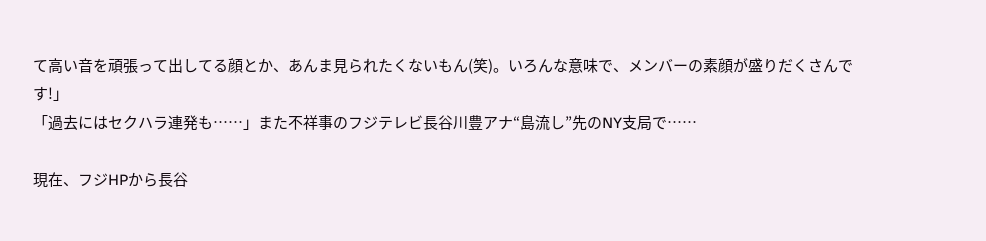て高い音を頑張って出してる顔とか、あんま見られたくないもん(笑)。いろんな意味で、メンバーの素顔が盛りだくさんです!」
「過去にはセクハラ連発も……」また不祥事のフジテレビ長谷川豊アナ“島流し”先のNY支局で……

現在、フジHPから長谷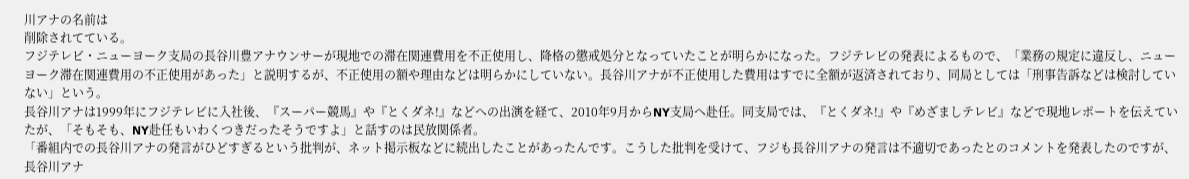川アナの名前は
削除されてている。
フジテレビ・ニューヨーク支局の長谷川豊アナウンサーが現地での滞在関連費用を不正使用し、降格の懲戒処分となっていたことが明らかになった。フジテレビの発表によるもので、「業務の規定に違反し、ニューヨーク滞在関連費用の不正使用があった」と説明するが、不正使用の額や理由などは明らかにしていない。長谷川アナが不正使用した費用はすでに全額が返済されており、同局としては「刑事告訴などは検討していない」という。
長谷川アナは1999年にフジテレビに入社後、『スーパー競馬』や『とくダネ!』などへの出演を経て、2010年9月からNY支局へ赴任。同支局では、『とくダネ!』や『めざましテレビ』などで現地レポートを伝えていたが、「そもそも、NY赴任もいわくつきだったそうですよ」と話すのは民放関係者。
「番組内での長谷川アナの発言がひどすぎるという批判が、ネット掲示板などに続出したことがあったんです。こうした批判を受けて、フジも長谷川アナの発言は不適切であったとのコメントを発表したのですが、長谷川アナ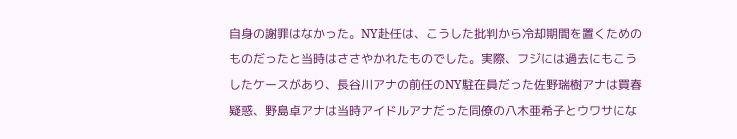自身の謝罪はなかった。NY赴任は、こうした批判から冷却期間を置くためのものだったと当時はささやかれたものでした。実際、フジには過去にもこうしたケースがあり、長谷川アナの前任のNY駐在員だった佐野瑞樹アナは買春疑惑、野島卓アナは当時アイドルアナだった同僚の八木亜希子とウワサにな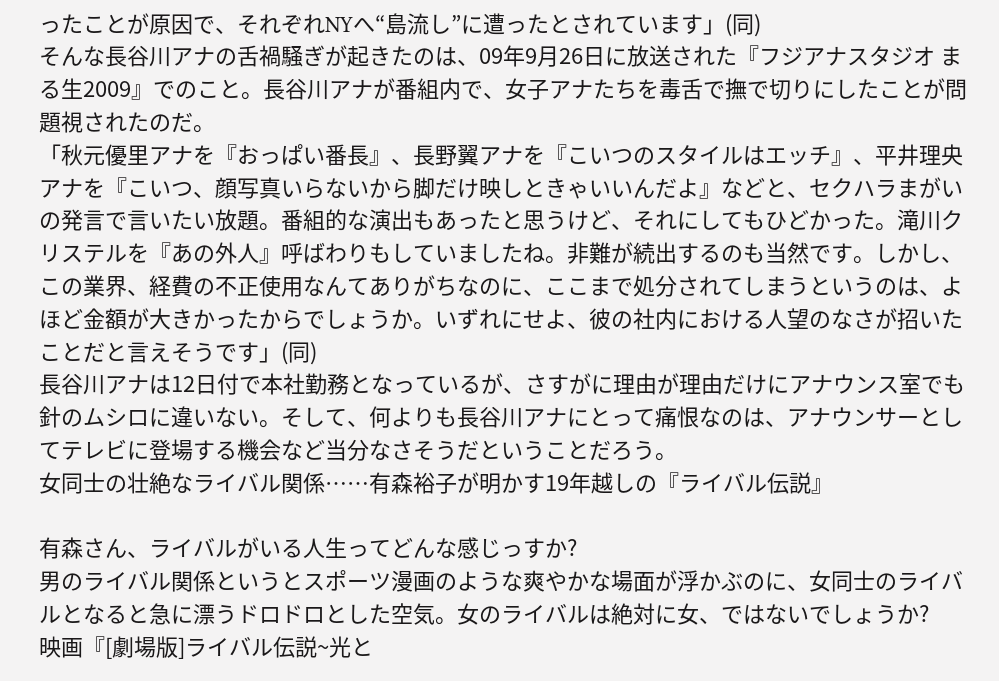ったことが原因で、それぞれNYへ“島流し”に遭ったとされています」(同)
そんな長谷川アナの舌禍騒ぎが起きたのは、09年9月26日に放送された『フジアナスタジオ まる生2009』でのこと。長谷川アナが番組内で、女子アナたちを毒舌で撫で切りにしたことが問題視されたのだ。
「秋元優里アナを『おっぱい番長』、長野翼アナを『こいつのスタイルはエッチ』、平井理央アナを『こいつ、顔写真いらないから脚だけ映しときゃいいんだよ』などと、セクハラまがいの発言で言いたい放題。番組的な演出もあったと思うけど、それにしてもひどかった。滝川クリステルを『あの外人』呼ばわりもしていましたね。非難が続出するのも当然です。しかし、この業界、経費の不正使用なんてありがちなのに、ここまで処分されてしまうというのは、よほど金額が大きかったからでしょうか。いずれにせよ、彼の社内における人望のなさが招いたことだと言えそうです」(同)
長谷川アナは12日付で本社勤務となっているが、さすがに理由が理由だけにアナウンス室でも針のムシロに違いない。そして、何よりも長谷川アナにとって痛恨なのは、アナウンサーとしてテレビに登場する機会など当分なさそうだということだろう。
女同士の壮絶なライバル関係……有森裕子が明かす19年越しの『ライバル伝説』

有森さん、ライバルがいる人生ってどんな感じっすか?
男のライバル関係というとスポーツ漫画のような爽やかな場面が浮かぶのに、女同士のライバルとなると急に漂うドロドロとした空気。女のライバルは絶対に女、ではないでしょうか?
映画『[劇場版]ライバル伝説~光と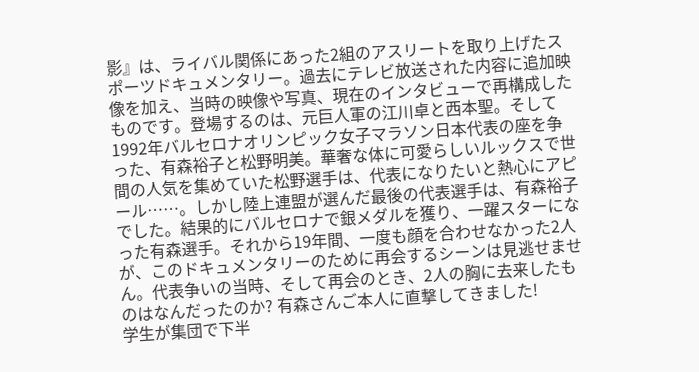影』は、ライバル関係にあった2組のアスリートを取り上げたスポーツドキュメンタリー。過去にテレビ放送された内容に追加映像を加え、当時の映像や写真、現在のインタビューで再構成したものです。登場するのは、元巨人軍の江川卓と西本聖。そして1992年バルセロナオリンピック女子マラソン日本代表の座を争った、有森裕子と松野明美。華奢な体に可愛らしいルックスで世間の人気を集めていた松野選手は、代表になりたいと熱心にアピール……。しかし陸上連盟が選んだ最後の代表選手は、有森裕子でした。結果的にバルセロナで銀メダルを獲り、一躍スターになった有森選手。それから19年間、一度も顔を合わせなかった2人が、このドキュメンタリーのために再会するシーンは見逃せません。代表争いの当時、そして再会のとき、2人の胸に去来したものはなんだったのか? 有森さんご本人に直撃してきました!
学生が集団で下半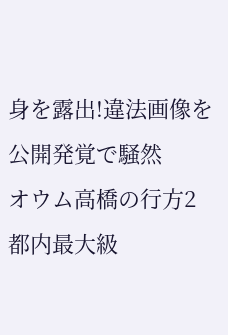身を露出!違法画像を公開発覚で騒然
オウム高橋の行方2
都内最大級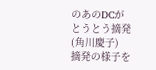のあのDCがとうとう摘発(角川慶子)
摘発の様子を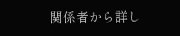関係者から詳し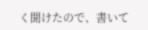く聞けたので、書いて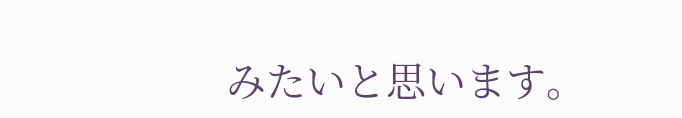みたいと思います。